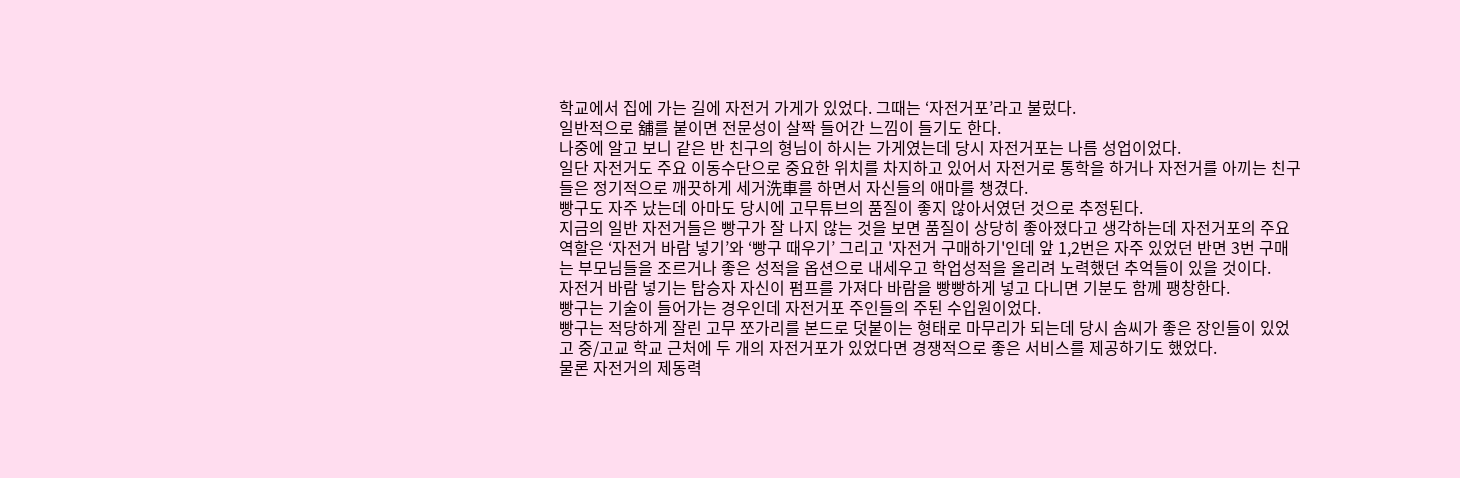학교에서 집에 가는 길에 자전거 가게가 있었다. 그때는 ‘자전거포’라고 불렀다.
일반적으로 舖를 붙이면 전문성이 살짝 들어간 느낌이 들기도 한다.
나중에 알고 보니 같은 반 친구의 형님이 하시는 가게였는데 당시 자전거포는 나름 성업이었다.
일단 자전거도 주요 이동수단으로 중요한 위치를 차지하고 있어서 자전거로 통학을 하거나 자전거를 아끼는 친구들은 정기적으로 깨끗하게 세거洗車를 하면서 자신들의 애마를 챙겼다.
빵구도 자주 났는데 아마도 당시에 고무튜브의 품질이 좋지 않아서였던 것으로 추정된다.
지금의 일반 자전거들은 빵구가 잘 나지 않는 것을 보면 품질이 상당히 좋아졌다고 생각하는데 자전거포의 주요 역할은 ‘자전거 바람 넣기’와 ‘빵구 때우기’ 그리고 '자전거 구매하기'인데 앞 1,2번은 자주 있었던 반면 3번 구매는 부모님들을 조르거나 좋은 성적을 옵션으로 내세우고 학업성적을 올리려 노력했던 추억들이 있을 것이다.
자전거 바람 넣기는 탑승자 자신이 펌프를 가져다 바람을 빵빵하게 넣고 다니면 기분도 함께 팽창한다.
빵구는 기술이 들어가는 경우인데 자전거포 주인들의 주된 수입원이었다.
빵구는 적당하게 잘린 고무 쪼가리를 본드로 덧붙이는 형태로 마무리가 되는데 당시 솜씨가 좋은 장인들이 있었고 중/고교 학교 근처에 두 개의 자전거포가 있었다면 경쟁적으로 좋은 서비스를 제공하기도 했었다.
물론 자전거의 제동력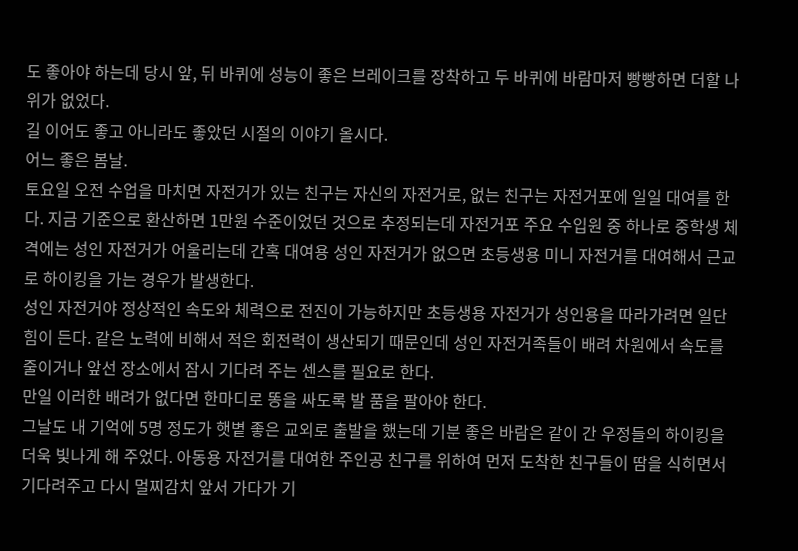도 좋아야 하는데 당시 앞, 뒤 바퀴에 성능이 좋은 브레이크를 장착하고 두 바퀴에 바람마저 빵빵하면 더할 나위가 없었다.
길 이어도 좋고 아니라도 좋았던 시절의 이야기 올시다.
어느 좋은 봄날.
토요일 오전 수업을 마치면 자전거가 있는 친구는 자신의 자전거로, 없는 친구는 자전거포에 일일 대여를 한다. 지금 기준으로 환산하면 1만원 수준이었던 것으로 추정되는데 자전거포 주요 수입원 중 하나로 중학생 체격에는 성인 자전거가 어울리는데 간혹 대여용 성인 자전거가 없으면 초등생용 미니 자전거를 대여해서 근교로 하이킹을 가는 경우가 발생한다.
성인 자전거야 정상적인 속도와 체력으로 전진이 가능하지만 초등생용 자전거가 성인용을 따라가려면 일단 힘이 든다. 같은 노력에 비해서 적은 회전력이 생산되기 때문인데 성인 자전거족들이 배려 차원에서 속도를 줄이거나 앞선 장소에서 잠시 기다려 주는 센스를 필요로 한다.
만일 이러한 배려가 없다면 한마디로 똥을 싸도록 발 품을 팔아야 한다.
그날도 내 기억에 5명 정도가 햇볕 좋은 교외로 출발을 했는데 기분 좋은 바람은 같이 간 우정들의 하이킹을 더욱 빛나게 해 주었다. 아동용 자전거를 대여한 주인공 친구를 위하여 먼저 도착한 친구들이 땀을 식히면서 기다려주고 다시 멀찌감치 앞서 가다가 기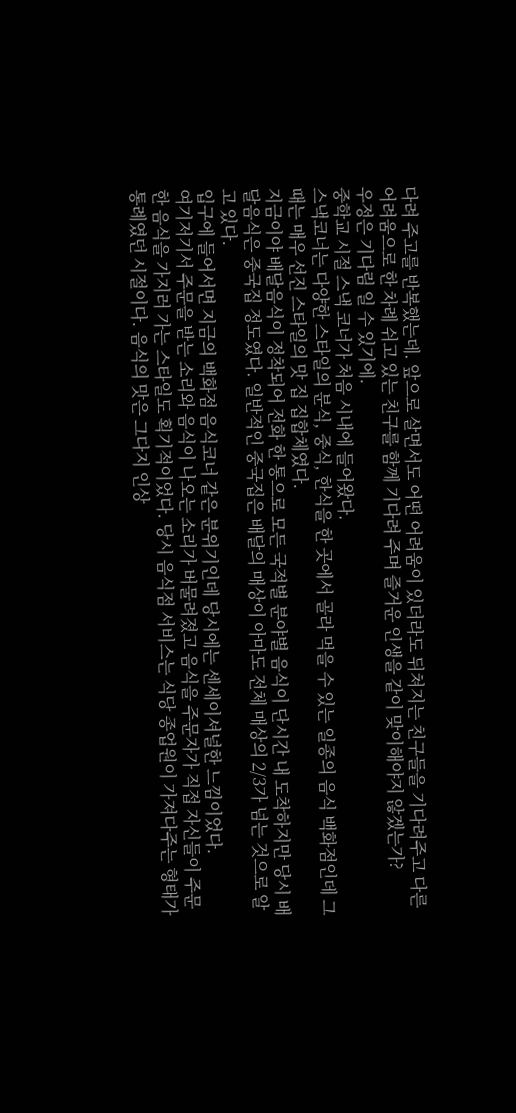다려 주고를 반복했는데. 앞으로 살면서도 어떤 어려움이 있더라도 뒤쳐지는 친구들을 기다려주고 다른 어려움으로 한 차례 쉬고 있는 친구를 함께 기다려 주며 즐거운 인생을 같이 맞이해야지 않겠는가?
우정은 기다림 일 수 있기에.
중학교 시절 스낵 코너가 처음 시내에 들어왔다.
스낵코너는 다양한 스타일의 분식, 중식, 한식을 한 곳에서 골라 먹을 수 있는 일종의 음식 백화점인데 그때는 매우 선진 스타일의 맛 집 집합체였다.
지금이야 배달음식이 정착되어 전화 한 통으로 모든 국적별 분야별 음식이 단시간 내 도착하지만 당시 배달음식은 중국집 정도였다. 일반적인 중국집은 배달의 매상이 아마도 전체 매상의 2/3가 넘는 것으로 알고 있다.
입구에 들어서면 지금의 백화점 음식코너 같은 분위기인데 당시에는 센세이셔널한 느낌이었다.
여기저기서 주문을 받는 소리와 음식이 나오는 소리가 버물려졌고 음식을 주문자가 직접 자신들이 주문한 음식을 가지러 가는 스타일도 획기적이었다. 당시 음식점 서비스는 식당 종업원이 가져다주는 형태가 통례였던 시절이다. 음식의 맛은 그다지 인상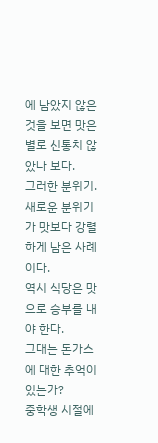에 남았지 않은 것을 보면 맛은 별로 신통치 않았나 보다.
그러한 분위기. 새로운 분위기가 맛보다 강렬하게 남은 사례이다.
역시 식당은 맛으로 승부를 내야 한다.
그대는 돈가스에 대한 추억이 있는가?
중학생 시절에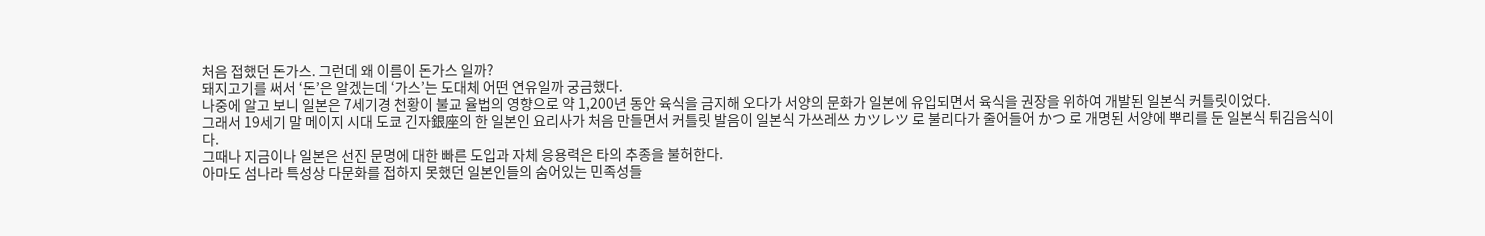처음 접했던 돈가스. 그런데 왜 이름이 돈가스 일까?
돼지고기를 써서 ‘돈’은 알겠는데 ‘가스’는 도대체 어떤 연유일까 궁금했다.
나중에 알고 보니 일본은 7세기경 천황이 불교 율법의 영향으로 약 1,200년 동안 육식을 금지해 오다가 서양의 문화가 일본에 유입되면서 육식을 권장을 위하여 개발된 일본식 커틀릿이었다.
그래서 19세기 말 메이지 시대 도쿄 긴자銀座의 한 일본인 요리사가 처음 만들면서 커틀릿 발음이 일본식 가쓰레쓰 カツレツ 로 불리다가 줄어들어 かつ 로 개명된 서양에 뿌리를 둔 일본식 튀김음식이다.
그때나 지금이나 일본은 선진 문명에 대한 빠른 도입과 자체 응용력은 타의 추종을 불허한다.
아마도 섬나라 특성상 다문화를 접하지 못했던 일본인들의 숨어있는 민족성들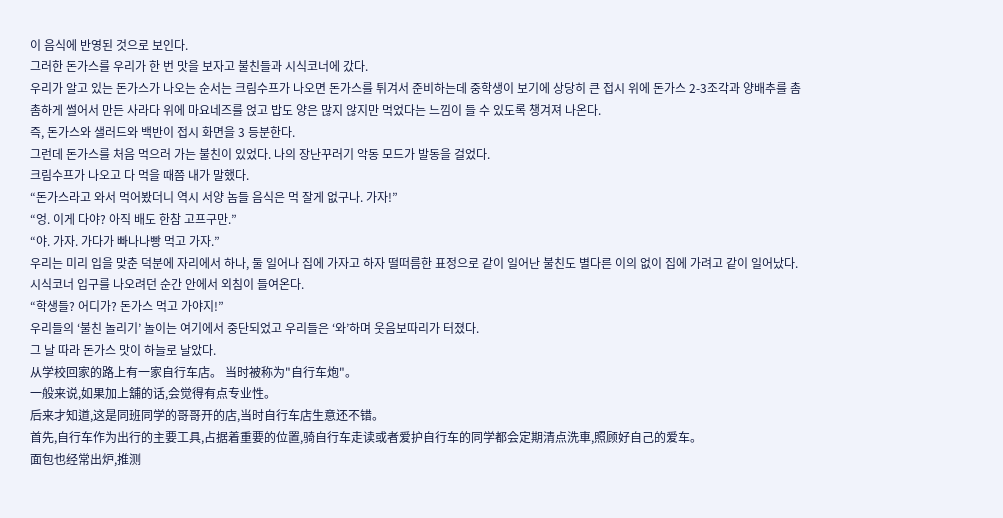이 음식에 반영된 것으로 보인다.
그러한 돈가스를 우리가 한 번 맛을 보자고 불친들과 시식코너에 갔다.
우리가 알고 있는 돈가스가 나오는 순서는 크림수프가 나오면 돈가스를 튀겨서 준비하는데 중학생이 보기에 상당히 큰 접시 위에 돈가스 2-3조각과 양배추를 촘촘하게 썰어서 만든 사라다 위에 마요네즈를 얹고 밥도 양은 많지 않지만 먹었다는 느낌이 들 수 있도록 챙겨져 나온다.
즉, 돈가스와 샐러드와 백반이 접시 화면을 3 등분한다.
그런데 돈가스를 처음 먹으러 가는 불친이 있었다. 나의 장난꾸러기 악동 모드가 발동을 걸었다.
크림수프가 나오고 다 먹을 때쯤 내가 말했다.
“돈가스라고 와서 먹어봤더니 역시 서양 놈들 음식은 먹 잘게 없구나. 가자!”
“엉. 이게 다야? 아직 배도 한참 고프구만.”
“야. 가자. 가다가 빠나나빵 먹고 가자.”
우리는 미리 입을 맞춘 덕분에 자리에서 하나, 둘 일어나 집에 가자고 하자 떨떠름한 표정으로 같이 일어난 불친도 별다른 이의 없이 집에 가려고 같이 일어났다.
시식코너 입구를 나오려던 순간 안에서 외침이 들여온다.
“학생들? 어디가? 돈가스 먹고 가야지!”
우리들의 ‘불친 놀리기’ 놀이는 여기에서 중단되었고 우리들은 ‘와’하며 웃음보따리가 터졌다.
그 날 따라 돈가스 맛이 하늘로 날았다.
从学校回家的路上有一家自行车店。 当时被称为"自行车炮"。
一般来说,如果加上舖的话,会觉得有点专业性。
后来才知道,这是同班同学的哥哥开的店,当时自行车店生意还不错。
首先,自行车作为出行的主要工具,占据着重要的位置,骑自行车走读或者爱护自行车的同学都会定期清点洗車,照顾好自己的爱车。
面包也经常出炉,推测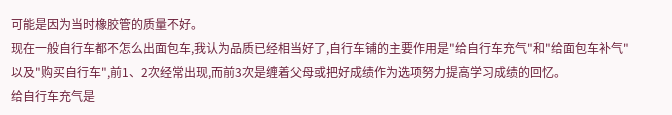可能是因为当时橡胶管的质量不好。
现在一般自行车都不怎么出面包车,我认为品质已经相当好了,自行车铺的主要作用是"给自行车充气"和"给面包车补气"以及"购买自行车",前1、2次经常出现,而前3次是缠着父母或把好成绩作为选项努力提高学习成绩的回忆。
给自行车充气是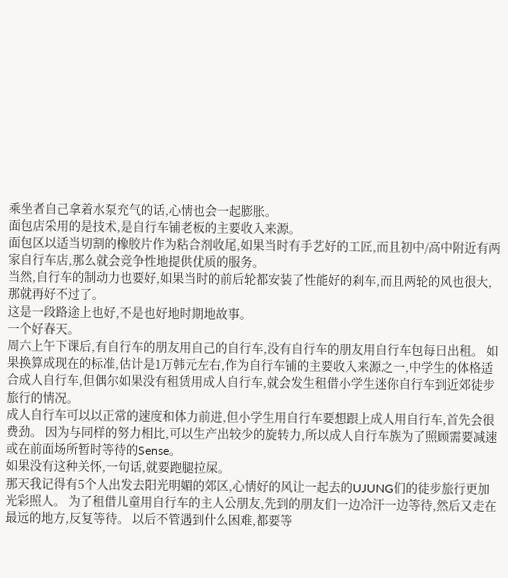乘坐者自己拿着水泵充气的话,心情也会一起膨胀。
面包店采用的是技术,是自行车铺老板的主要收入来源。
面包区以适当切割的橡胶片作为粘合剂收尾,如果当时有手艺好的工匠,而且初中/高中附近有两家自行车店,那么就会竞争性地提供优质的服务。
当然,自行车的制动力也要好,如果当时的前后轮都安装了性能好的刹车,而且两轮的风也很大,那就再好不过了。
这是一段路途上也好,不是也好地时期地故事。
一个好春天。
周六上午下课后,有自行车的朋友用自己的自行车,没有自行车的朋友用自行车包每日出租。 如果换算成现在的标准,估计是1万韩元左右,作为自行车铺的主要收入来源之一,中学生的体格适合成人自行车,但偶尔如果没有租赁用成人自行车,就会发生租借小学生迷你自行车到近郊徒步旅行的情况。
成人自行车可以以正常的速度和体力前进,但小学生用自行车要想跟上成人用自行车,首先会很费劲。 因为与同样的努力相比,可以生产出较少的旋转力,所以成人自行车族为了照顾需要减速或在前面场所暂时等待的Sense。
如果没有这种关怀,一句话,就要跑腿拉屎。
那天我记得有5个人出发去阳光明媚的郊区,心情好的风让一起去的UJUNG们的徒步旅行更加光彩照人。 为了租借儿童用自行车的主人公朋友,先到的朋友们一边冷汗一边等待,然后又走在最远的地方,反复等待。 以后不管遇到什么困难,都要等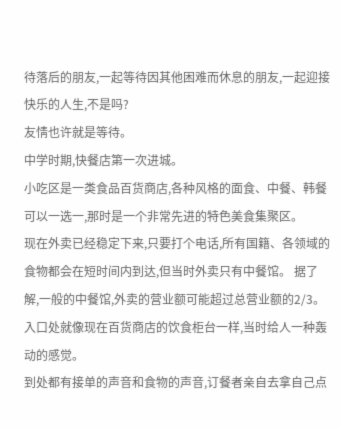待落后的朋友,一起等待因其他困难而休息的朋友,一起迎接快乐的人生,不是吗?
友情也许就是等待。
中学时期,快餐店第一次进城。
小吃区是一类食品百货商店,各种风格的面食、中餐、韩餐可以一选一,那时是一个非常先进的特色美食集聚区。
现在外卖已经稳定下来,只要打个电话,所有国籍、各领域的食物都会在短时间内到达,但当时外卖只有中餐馆。 据了解,一般的中餐馆,外卖的营业额可能超过总营业额的2/3。
入口处就像现在百货商店的饮食柜台一样,当时给人一种轰动的感觉。
到处都有接单的声音和食物的声音,订餐者亲自去拿自己点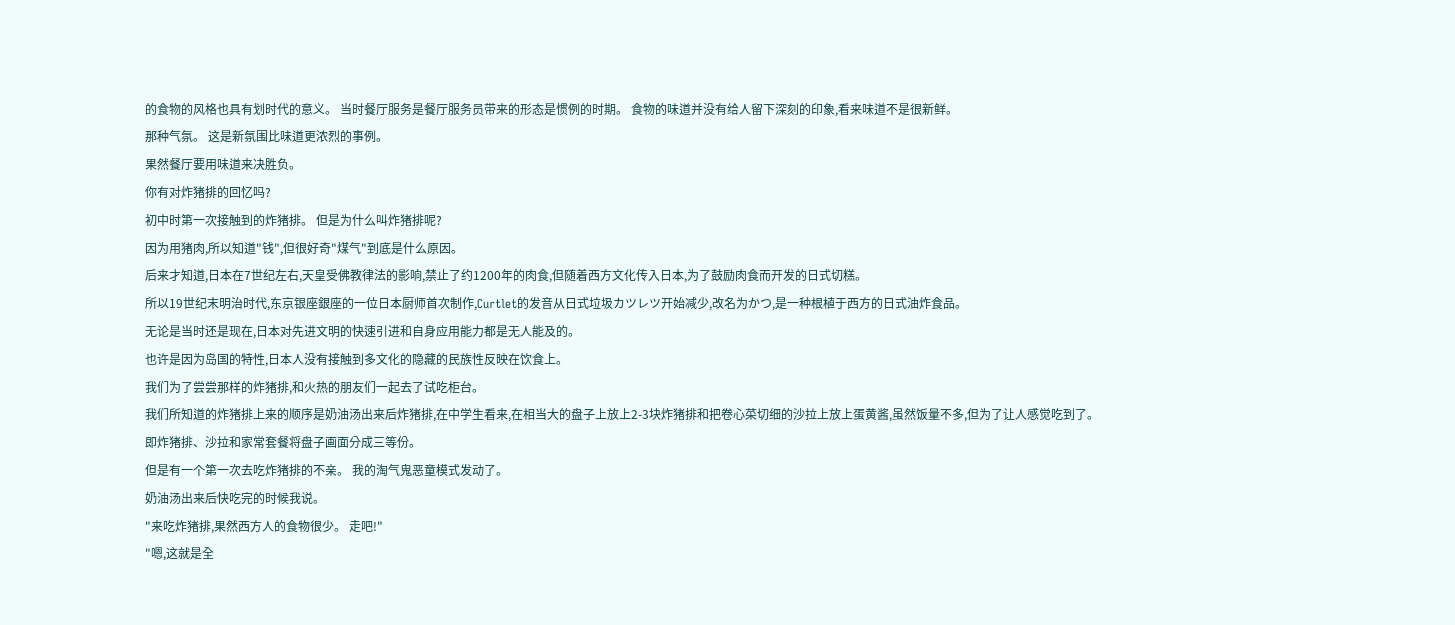的食物的风格也具有划时代的意义。 当时餐厅服务是餐厅服务员带来的形态是惯例的时期。 食物的味道并没有给人留下深刻的印象,看来味道不是很新鲜。
那种气氛。 这是新氛围比味道更浓烈的事例。
果然餐厅要用味道来决胜负。
你有对炸猪排的回忆吗?
初中时第一次接触到的炸猪排。 但是为什么叫炸猪排呢?
因为用猪肉,所以知道"钱",但很好奇"煤气"到底是什么原因。
后来才知道,日本在7世纪左右,天皇受佛教律法的影响,禁止了约1200年的肉食,但随着西方文化传入日本,为了鼓励肉食而开发的日式切糕。
所以19世纪末明治时代,东京银座銀座的一位日本厨师首次制作,Curtlet的发音从日式垃圾カツレツ开始减少,改名为かつ,是一种根植于西方的日式油炸食品。
无论是当时还是现在,日本对先进文明的快速引进和自身应用能力都是无人能及的。
也许是因为岛国的特性,日本人没有接触到多文化的隐藏的民族性反映在饮食上。
我们为了尝尝那样的炸猪排,和火热的朋友们一起去了试吃柜台。
我们所知道的炸猪排上来的顺序是奶油汤出来后炸猪排,在中学生看来,在相当大的盘子上放上2-3块炸猪排和把卷心菜切细的沙拉上放上蛋黄酱,虽然饭量不多,但为了让人感觉吃到了。
即炸猪排、沙拉和家常套餐将盘子画面分成三等份。
但是有一个第一次去吃炸猪排的不亲。 我的淘气鬼恶童模式发动了。
奶油汤出来后快吃完的时候我说。
"来吃炸猪排,果然西方人的食物很少。 走吧!"
"嗯,这就是全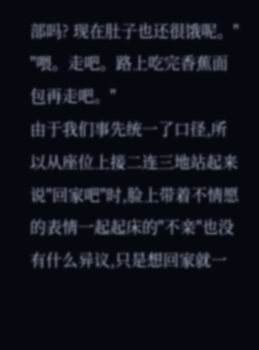部吗? 现在肚子也还很饿呢。"
"喂。走吧。路上吃完香蕉面包再走吧。"
由于我们事先统一了口径,所以从座位上接二连三地站起来说"回家吧"时,脸上带着不情愿的表情一起起床的"不亲"也没有什么异议,只是想回家就一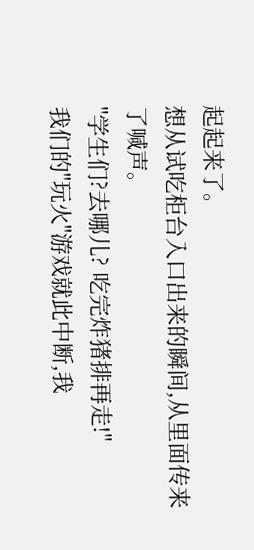起起来了。
想从试吃柜台入口出来的瞬间,从里面传来了喊声。
"学生们?去哪儿? 吃完炸猪排再走!"
我们的"玩火"游戏就此中断,我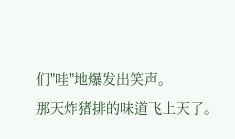们"哇"地爆发出笑声。
那天炸猪排的味道飞上天了。